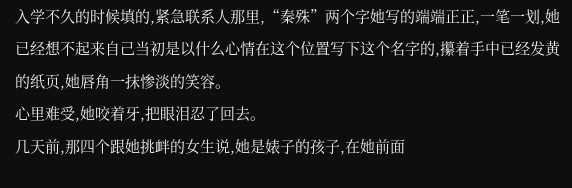入学不久的时候填的,紧急联系人那里,“秦殊”两个字她写的端端正正,一笔一划,她已经想不起来自己当初是以什么心情在这个位置写下这个名字的,攥着手中已经发黄的纸页,她唇角一抹惨淡的笑容。
心里难受,她咬着牙,把眼泪忍了回去。
几天前,那四个跟她挑衅的女生说,她是婊子的孩子,在她前面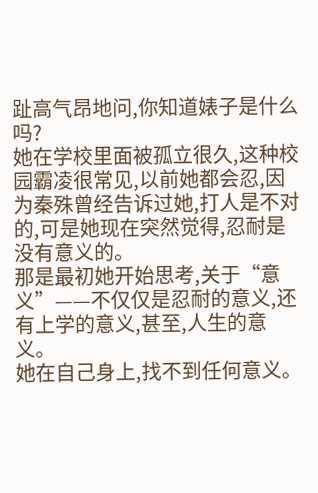趾高气昂地问,你知道婊子是什么吗?
她在学校里面被孤立很久,这种校园霸凌很常见,以前她都会忍,因为秦殊曾经告诉过她,打人是不对的,可是她现在突然觉得,忍耐是没有意义的。
那是最初她开始思考,关于“意义”——不仅仅是忍耐的意义,还有上学的意义,甚至,人生的意义。
她在自己身上,找不到任何意义。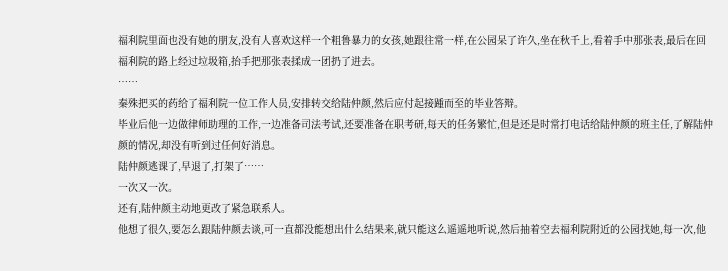福利院里面也没有她的朋友,没有人喜欢这样一个粗鲁暴力的女孩,她跟往常一样,在公园呆了许久,坐在秋千上,看着手中那张表,最后在回福利院的路上经过垃圾箱,抬手把那张表揉成一团扔了进去。
……
秦殊把买的药给了福利院一位工作人员,安排转交给陆仲颜,然后应付起接踵而至的毕业答辩。
毕业后他一边做律师助理的工作,一边准备司法考试,还要准备在职考研,每天的任务繁忙,但是还是时常打电话给陆仲颜的班主任,了解陆仲颜的情况,却没有听到过任何好消息。
陆仲颜逃课了,早退了,打架了……
一次又一次。
还有,陆仲颜主动地更改了紧急联系人。
他想了很久,要怎么跟陆仲颜去谈,可一直都没能想出什么结果来,就只能这么遥遥地听说,然后抽着空去福利院附近的公园找她,每一次,他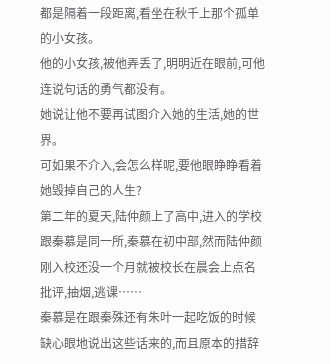都是隔着一段距离,看坐在秋千上那个孤单的小女孩。
他的小女孩,被他弄丢了,明明近在眼前,可他连说句话的勇气都没有。
她说让他不要再试图介入她的生活,她的世界。
可如果不介入,会怎么样呢,要他眼睁睁看着她毁掉自己的人生?
第二年的夏天,陆仲颜上了高中,进入的学校跟秦慕是同一所,秦慕在初中部,然而陆仲颜刚入校还没一个月就被校长在晨会上点名批评,抽烟,逃课……
秦慕是在跟秦殊还有朱叶一起吃饭的时候缺心眼地说出这些话来的,而且原本的措辞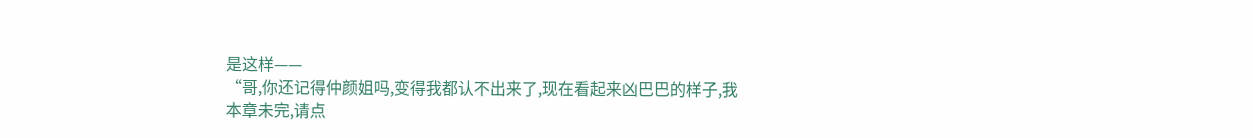是这样——
“哥,你还记得仲颜姐吗,变得我都认不出来了,现在看起来凶巴巴的样子,我
本章未完,请点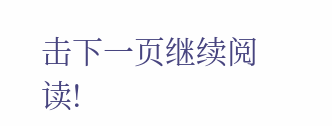击下一页继续阅读!